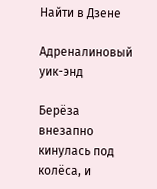Найти в Дзене

Адреналиновый уик-энд

Берёза внезапно кинулась под колёса, и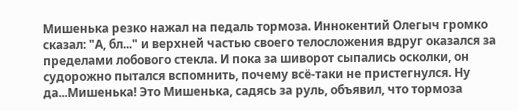Мишенька резко нажал на педаль тормоза. Иннокентий Олегыч громко сказал: "А, бл..." и верхней частью своего телосложения вдруг оказался за пределами лобового стекла. И пока за шиворот сыпались осколки, он судорожно пытался вспомнить, почему всё-таки не пристегнулся. Ну да...Мишенька! Это Мишенька, садясь за руль, объявил, что тормоза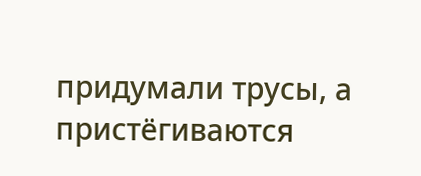придумали трусы, а пристёгиваются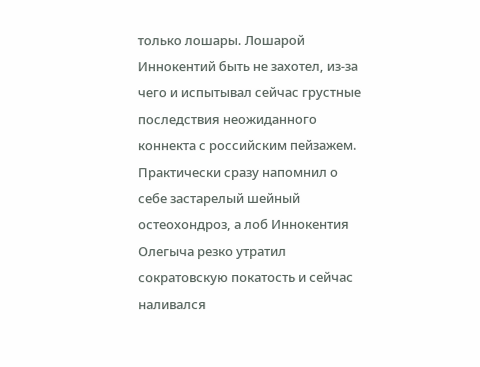только лошары. Лошарой Иннокентий быть не захотел, из-за чего и испытывал сейчас грустные последствия неожиданного коннекта с российским пейзажем. Практически сразу напомнил о себе застарелый шейный остеохондроз, а лоб Иннокентия Олегыча резко утратил сократовскую покатость и сейчас наливался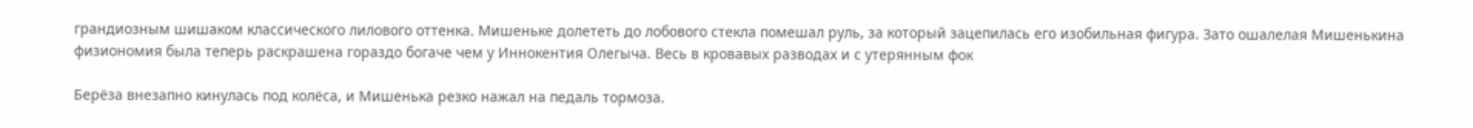грандиозным шишаком классического лилового оттенка. Мишеньке долететь до лобового стекла помешал руль, за который зацепилась его изобильная фигура. Зато ошалелая Мишенькина физиономия была теперь раскрашена гораздо богаче чем у Иннокентия Олегыча. Весь в кровавых разводах и с утерянным фок

Берёза внезапно кинулась под колёса, и Мишенька резко нажал на педаль тормоза.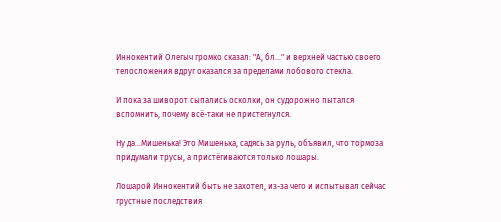Иннокентий Олегыч громко сказал: "А, бл..." и верхней частью своего телосложения вдруг оказался за пределами лобового стекла.

И пока за шиворот сыпались осколки, он судорожно пытался вспомнить, почему всё-таки не пристегнулся.

Ну да...Мишенька! Это Мишенька, садясь за руль, объявил, что тормоза придумали трусы, а пристёгиваются только лошары.

Лошарой Иннокентий быть не захотел, из-за чего и испытывал сейчас грустные последствия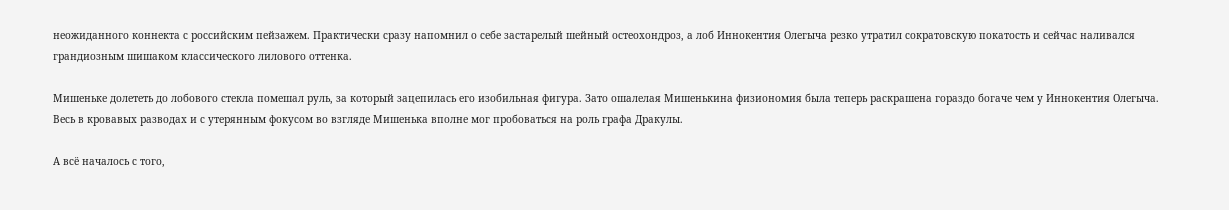неожиданного коннекта с российским пейзажем. Практически сразу напомнил о себе застарелый шейный остеохондроз, а лоб Иннокентия Олегыча резко утратил сократовскую покатость и сейчас наливался грандиозным шишаком классического лилового оттенка.

Мишеньке долететь до лобового стекла помешал руль, за который зацепилась его изобильная фигура. Зато ошалелая Мишенькина физиономия была теперь раскрашена гораздо богаче чем у Иннокентия Олегыча. Весь в кровавых разводах и с утерянным фокусом во взгляде Мишенька вполне мог пробоваться на роль графа Дракулы.

А всё началось с того,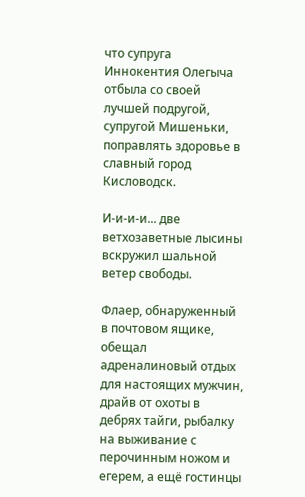что супруга Иннокентия Олегыча отбыла со своей лучшей подругой, супругой Мишеньки, поправлять здоровье в славный город Кисловодск.

И-и-и-и... две ветхозаветные лысины вскружил шальной ветер свободы.

Флаер, обнаруженный в почтовом ящике, обещал адреналиновый отдых для настоящих мужчин, драйв от охоты в дебрях тайги, рыбалку на выживание с перочинным ножом и егерем, а ещё гостинцы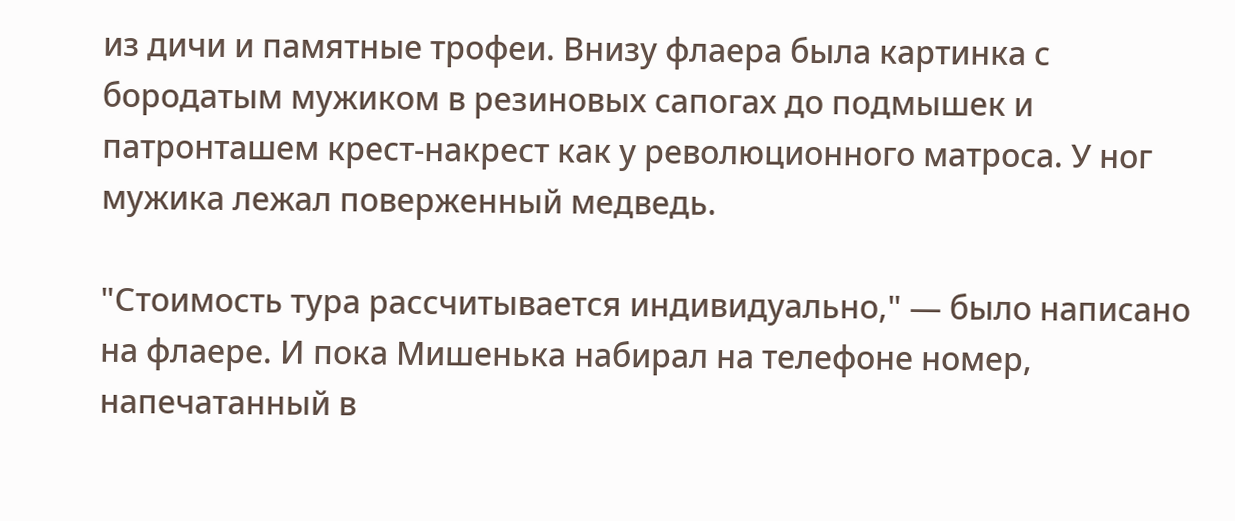из дичи и памятные трофеи. Внизу флаера была картинка с бородатым мужиком в резиновых сапогах до подмышек и патронташем крест-накрест как у революционного матроса. У ног мужика лежал поверженный медведь.

"Стоимость тура рассчитывается индивидуально," — было написано на флаере. И пока Мишенька набирал на телефоне номер, напечатанный в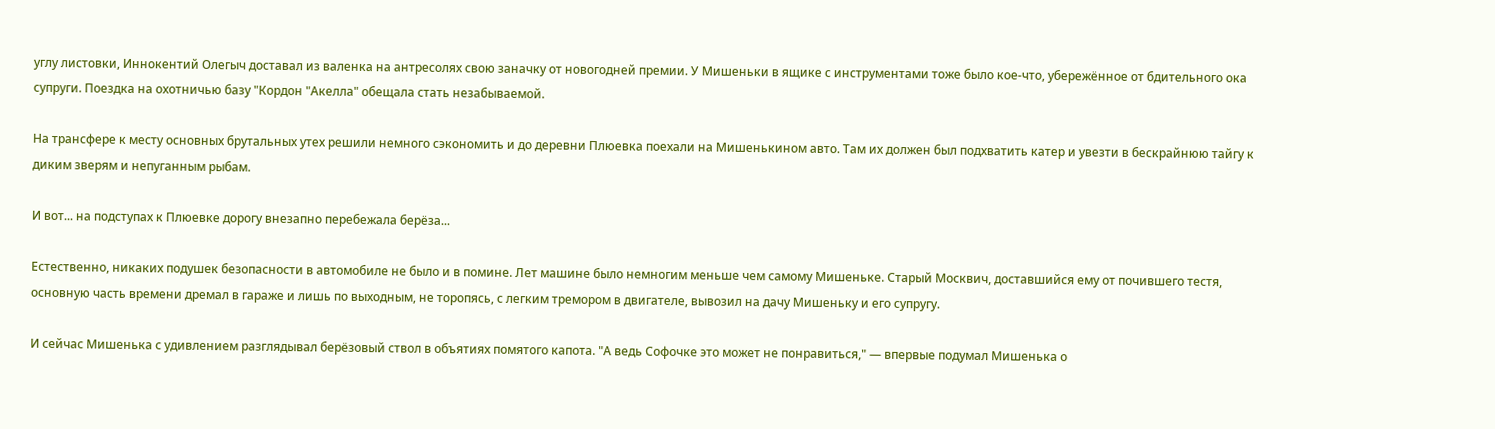углу листовки, Иннокентий Олегыч доставал из валенка на антресолях свою заначку от новогодней премии. У Мишеньки в ящике с инструментами тоже было кое-что, убережённое от бдительного ока супруги. Поездка на охотничью базу "Кордон "Акелла" обещала стать незабываемой.

На трансфере к месту основных брутальных утех решили немного сэкономить и до деревни Плюевка поехали на Мишенькином авто. Там их должен был подхватить катер и увезти в бескрайнюю тайгу к диким зверям и непуганным рыбам.

И вот... на подступах к Плюевке дорогу внезапно перебежала берёза...

Естественно, никаких подушек безопасности в автомобиле не было и в помине. Лет машине было немногим меньше чем самому Мишеньке. Старый Москвич, доставшийся ему от почившего тестя, основную часть времени дремал в гараже и лишь по выходным, не торопясь, с легким тремором в двигателе, вывозил на дачу Мишеньку и его супругу.

И сейчас Мишенька с удивлением разглядывал берёзовый ствол в объятиях помятого капота. "А ведь Софочке это может не понравиться," — впервые подумал Мишенька о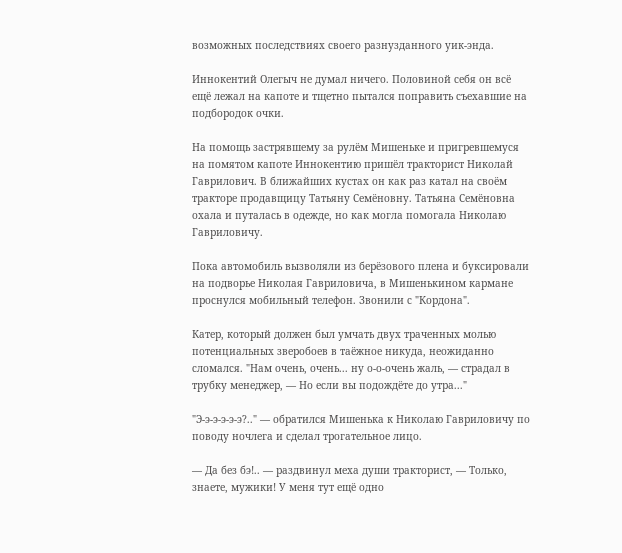возможных последствиях своего разнузданного уик-энда.

Иннокентий Олегыч не думал ничего. Половиной себя он всё ещё лежал на капоте и тщетно пытался поправить съехавшие на подбородок очки.

На помощь застрявшему за рулём Мишеньке и пригревшемуся на помятом капоте Иннокентию пришёл тракторист Николай Гаврилович. В ближайших кустах он как раз катал на своём тракторе продавщицу Татьяну Семёновну. Татьяна Семёновна охала и путалась в одежде, но как могла помогала Николаю Гавриловичу.

Пока автомобиль вызволяли из берёзового плена и буксировали на подворье Николая Гавриловича, в Мишенькином кармане проснулся мобильный телефон. Звонили с "Кордона".

Катер, который должен был умчать двух траченных молью потенциальных зверобоев в таёжное никуда, неожиданно сломался. "Нам очень, очень... ну о-о-очень жаль, — страдал в трубку менеджер, — Но если вы подождёте до утра..."

"Э-э-э-э-э-э?.." — обратился Мишенька к Николаю Гавриловичу по поводу ночлега и сделал трогательное лицо.

— Да без бэ!.. — раздвинул меха души тракторист, — Только, знаете, мужики! У меня тут ещё одно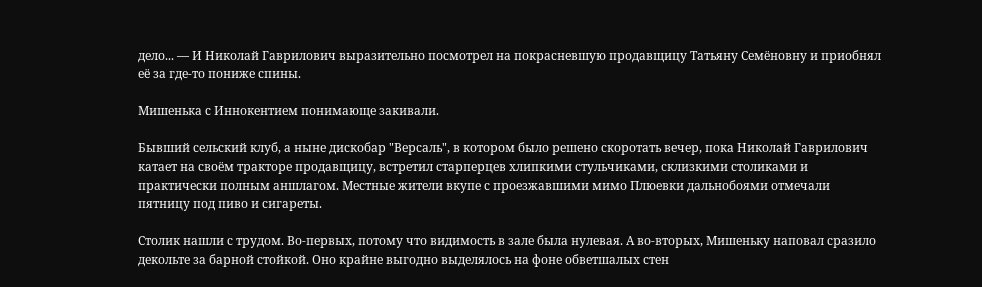дело... — И Николай Гаврилович выразительно посмотрел на покрасневшую продавщицу Татьяну Семёновну и приобнял её за где-то пониже спины.

Мишенька с Иннокентием понимающе закивали.

Бывший сельский клуб, а ныне дискобар "Версаль", в котором было решено скоротать вечер, пока Николай Гаврилович катает на своём тракторе продавщицу, встретил старперцев хлипкими стульчиками, склизкими столиками и практически полным аншлагом. Местные жители вкупе с проезжавшими мимо Плюевки дальнобоями отмечали пятницу под пиво и сигареты.

Столик нашли с трудом. Во-первых, потому что видимость в зале была нулевая. А во-вторых, Мишеньку наповал сразило декольте за барной стойкой. Оно крайне выгодно выделялось на фоне обветшалых стен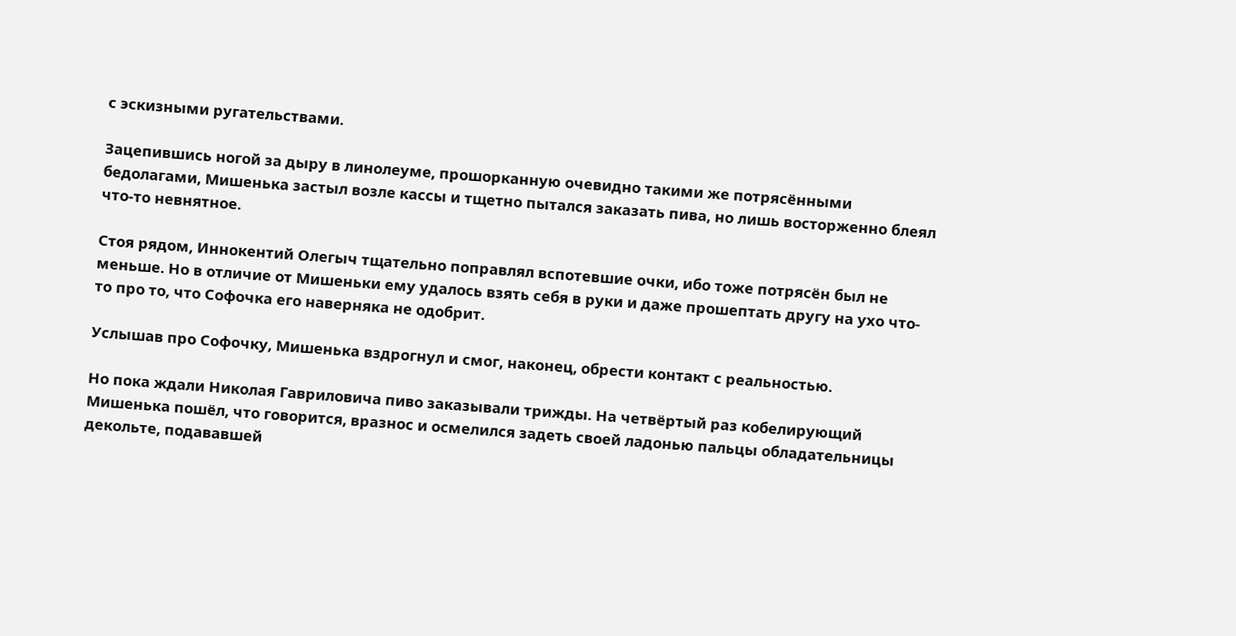с эскизными ругательствами.

Зацепившись ногой за дыру в линолеуме, прошорканную очевидно такими же потрясёнными бедолагами, Мишенька застыл возле кассы и тщетно пытался заказать пива, но лишь восторженно блеял что-то невнятное.

Стоя рядом, Иннокентий Олегыч тщательно поправлял вспотевшие очки, ибо тоже потрясён был не меньше. Но в отличие от Мишеньки ему удалось взять себя в руки и даже прошептать другу на ухо что-то про то, что Софочка его наверняка не одобрит.

Услышав про Софочку, Мишенька вздрогнул и смог, наконец, обрести контакт с реальностью.

Но пока ждали Николая Гавриловича пиво заказывали трижды. На четвёртый раз кобелирующий Мишенька пошёл, что говорится, вразнос и осмелился задеть своей ладонью пальцы обладательницы декольте, подававшей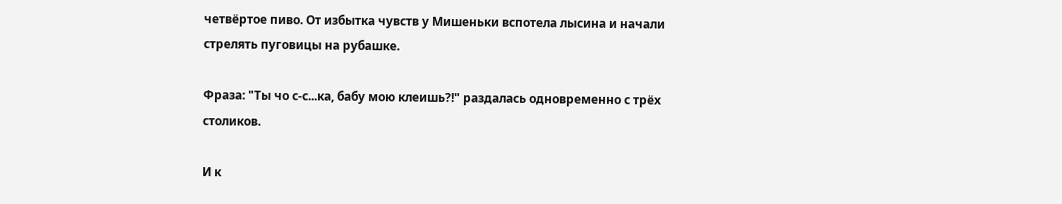четвёртое пиво. От избытка чувств у Мишеньки вспотела лысина и начали стрелять пуговицы на рубашке.

Фраза: "Ты чо с-с...ка, бабу мою клеишь?!" раздалась одновременно с трёх столиков.

И к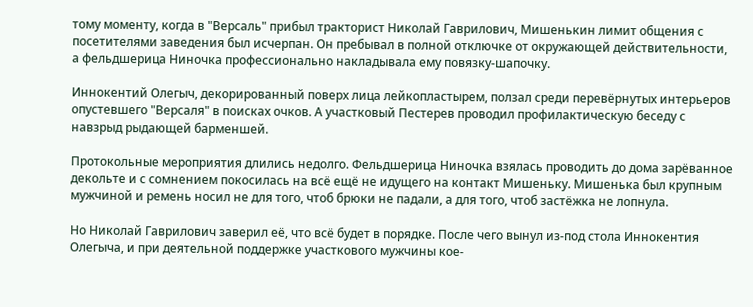тому моменту, когда в "Версаль" прибыл тракторист Николай Гаврилович, Мишенькин лимит общения с посетителями заведения был исчерпан. Он пребывал в полной отключке от окружающей действительности, а фельдшерица Ниночка профессионально накладывала ему повязку-шапочку.

Иннокентий Олегыч, декорированный поверх лица лейкопластырем, ползал среди перевёрнутых интерьеров опустевшего "Версаля" в поисках очков. А участковый Пестерев проводил профилактическую беседу с навзрыд рыдающей барменшей.

Протокольные мероприятия длились недолго. Фельдшерица Ниночка взялась проводить до дома зарёванное декольте и с сомнением покосилась на всё ещё не идущего на контакт Мишеньку. Мишенька был крупным мужчиной и ремень носил не для того, чтоб брюки не падали, а для того, чтоб застёжка не лопнула.

Но Николай Гаврилович заверил её, что всё будет в порядке. После чего вынул из-под стола Иннокентия Олегыча, и при деятельной поддержке участкового мужчины кое-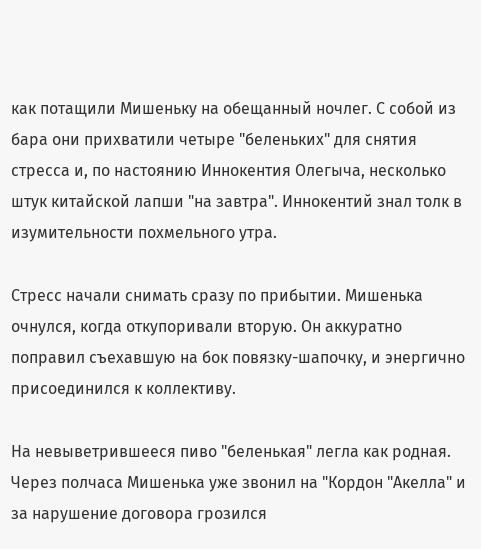как потащили Мишеньку на обещанный ночлег. С собой из бара они прихватили четыре "беленьких" для снятия стресса и, по настоянию Иннокентия Олегыча, несколько штук китайской лапши "на завтра". Иннокентий знал толк в изумительности похмельного утра.

Стресс начали снимать сразу по прибытии. Мишенька очнулся, когда откупоривали вторую. Он аккуратно поправил съехавшую на бок повязку-шапочку, и энергично присоединился к коллективу.

На невыветрившееся пиво "беленькая" легла как родная. Через полчаса Мишенька уже звонил на "Кордон "Акелла" и за нарушение договора грозился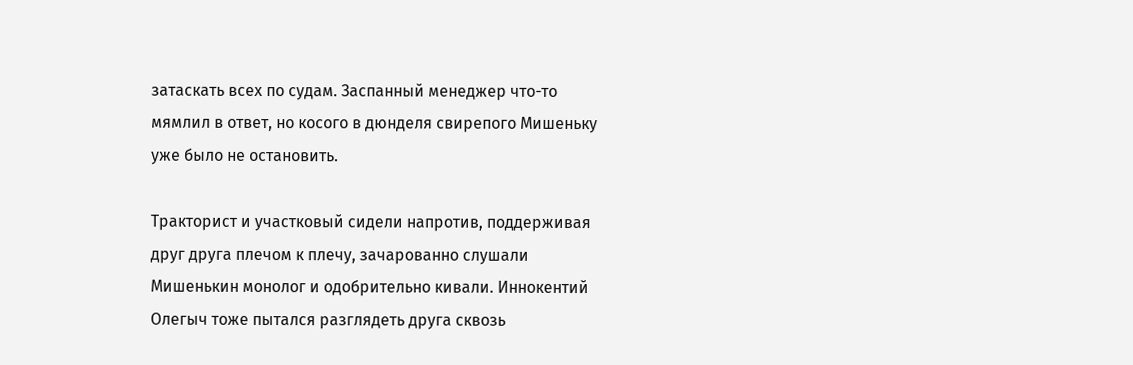затаскать всех по судам. Заспанный менеджер что-то мямлил в ответ, но косого в дюнделя свирепого Мишеньку уже было не остановить.

Тракторист и участковый сидели напротив, поддерживая друг друга плечом к плечу, зачарованно слушали Мишенькин монолог и одобрительно кивали. Иннокентий Олегыч тоже пытался разглядеть друга сквозь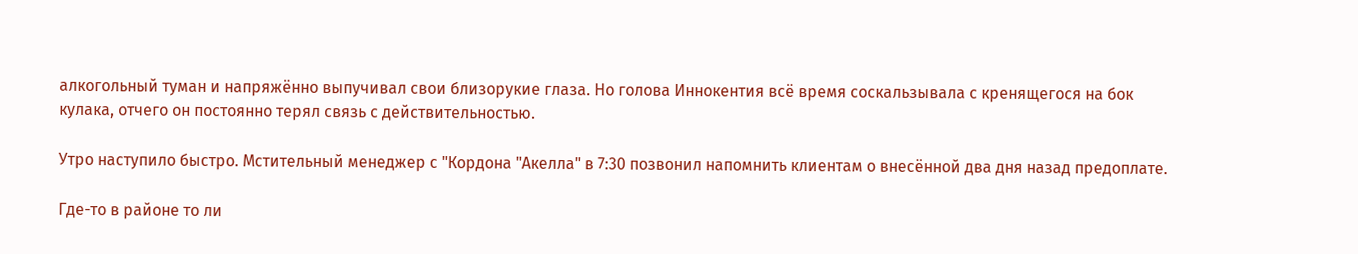алкогольный туман и напряжённо выпучивал свои близорукие глаза. Но голова Иннокентия всё время соскальзывала с кренящегося на бок кулака, отчего он постоянно терял связь с действительностью.

Утро наступило быстро. Мстительный менеджер с "Кордона "Акелла" в 7:30 позвонил напомнить клиентам о внесённой два дня назад предоплате.

Где-то в районе то ли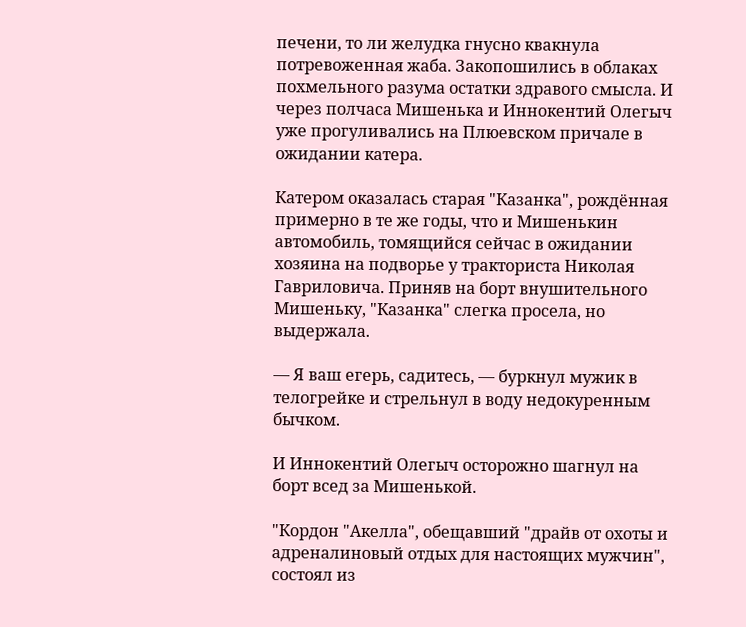печени, то ли желудка гнусно квакнула потревоженная жаба. Закопошились в облаках похмельного разума остатки здравого смысла. И через полчаса Мишенька и Иннокентий Олегыч уже прогуливались на Плюевском причале в ожидании катера.

Катером оказалась старая "Казанка", рождённая примерно в те же годы, что и Мишенькин автомобиль, томящийся сейчас в ожидании хозяина на подворье у тракториста Николая Гавриловича. Приняв на борт внушительного Мишеньку, "Казанка" слегка просела, но выдержала.

— Я ваш егерь, садитесь, — буркнул мужик в телогрейке и стрельнул в воду недокуренным бычком.

И Иннокентий Олегыч осторожно шагнул на борт всед за Мишенькой.

"Кордон "Акелла", обещавший "драйв от охоты и адреналиновый отдых для настоящих мужчин", состоял из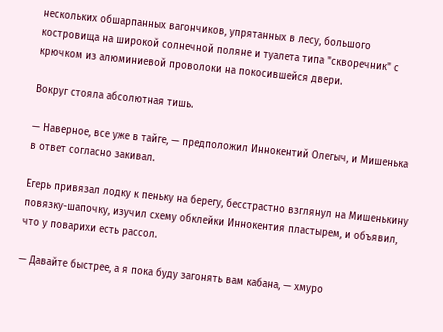нескольких обшарпанных вагончиков, упрятанных в лесу, большого костровища на широкой солнечной поляне и туалета типа "скворечник" с крючком из алюминиевой проволоки на покосившейся двери.

Вокруг стояла абсолютная тишь.

— Наверное, все уже в тайге, — предположил Иннокентий Олегыч, и Мишенька в ответ согласно закивал.

Егерь привязал лодку к пеньку на берегу, бесстрастно взглянул на Мишенькину повязку-шапочку, изучил схему обклейки Иннокентия пластырем, и объявил, что у поварихи есть рассол.

— Давайте быстрее, а я пока буду загонять вам кабана, — хмуро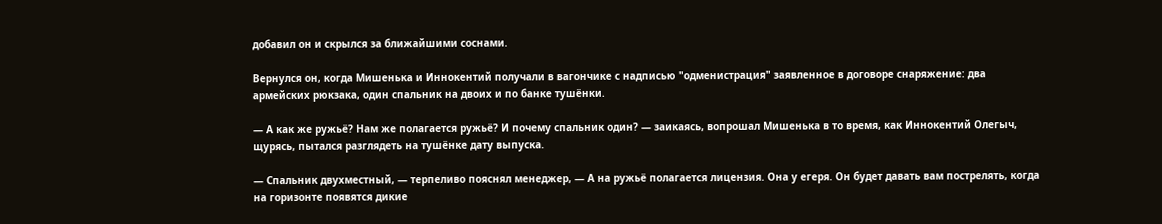добавил он и скрылся за ближайшими соснами.

Вернулся он, когда Мишенька и Иннокентий получали в вагончике с надписью "одменистрация" заявленное в договоре снаряжение: два армейских рюкзака, один спальник на двоих и по банке тушёнки.

— А как же ружьё? Нам же полагается ружьё? И почему спальник один? — заикаясь, вопрошал Мишенька в то время, как Иннокентий Олегыч, щурясь, пытался разглядеть на тушёнке дату выпуска.

— Спальник двухместный, — терпеливо пояснял менеджер, — А на ружьё полагается лицензия. Она у егеря. Он будет давать вам пострелять, когда на горизонте появятся дикие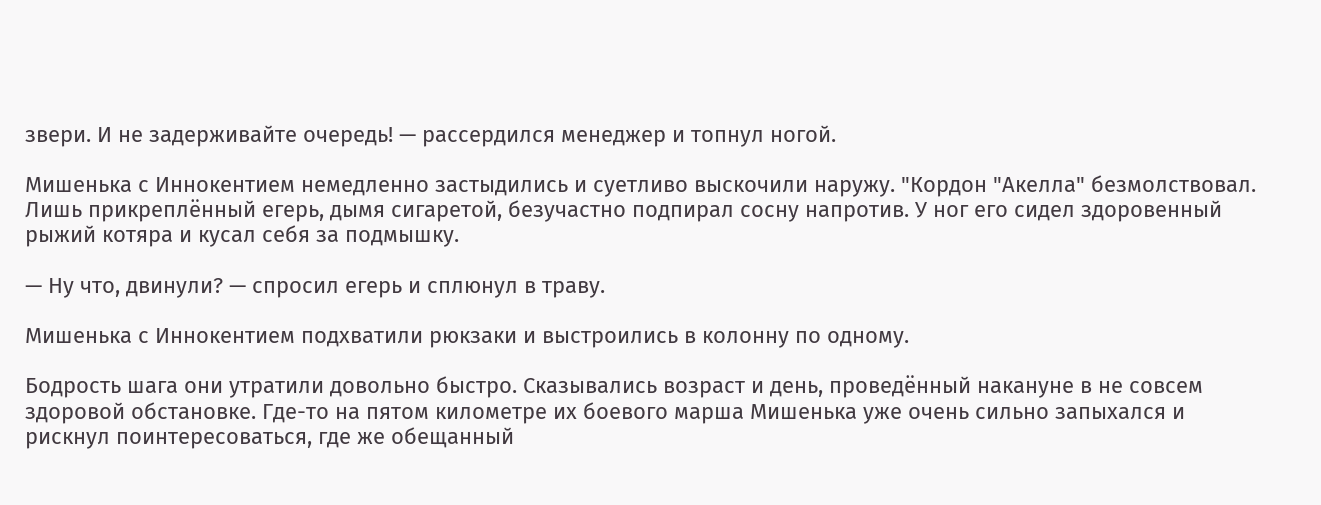звери. И не задерживайте очередь! — рассердился менеджер и топнул ногой.

Мишенька с Иннокентием немедленно застыдились и суетливо выскочили наружу. "Кордон "Акелла" безмолствовал. Лишь прикреплённый егерь, дымя сигаретой, безучастно подпирал сосну напротив. У ног его сидел здоровенный рыжий котяра и кусал себя за подмышку.

— Ну что, двинули? — спросил егерь и сплюнул в траву.

Мишенька с Иннокентием подхватили рюкзаки и выстроились в колонну по одному.

Бодрость шага они утратили довольно быстро. Сказывались возраст и день, проведённый накануне в не совсем здоровой обстановке. Где-то на пятом километре их боевого марша Мишенька уже очень сильно запыхался и рискнул поинтересоваться, где же обещанный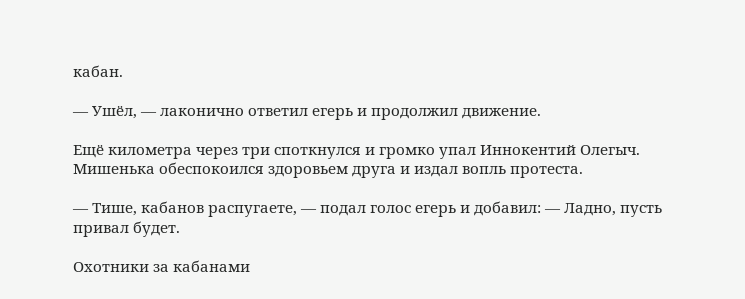кабан.

— Ушёл, — лаконично ответил егерь и продолжил движение.

Ещё километра через три споткнулся и громко упал Иннокентий Олегыч. Мишенька обеспокоился здоровьем друга и издал вопль протеста.

— Тише, кабанов распугаете, — подал голос егерь и добавил: — Ладно, пусть привал будет.

Охотники за кабанами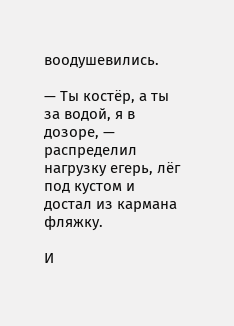воодушевились.

— Ты костёр, а ты за водой, я в дозоре, — распределил нагрузку егерь, лёг под кустом и достал из кармана фляжку.

И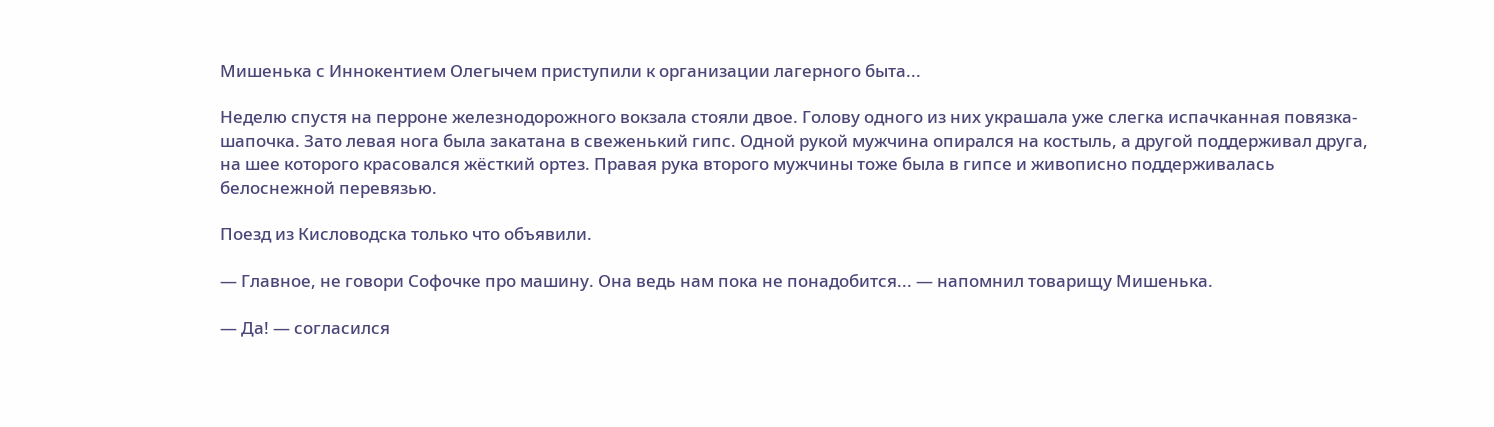Мишенька с Иннокентием Олегычем приступили к организации лагерного быта...

Неделю спустя на перроне железнодорожного вокзала стояли двое. Голову одного из них украшала уже слегка испачканная повязка-шапочка. Зато левая нога была закатана в свеженький гипс. Одной рукой мужчина опирался на костыль, а другой поддерживал друга, на шее которого красовался жёсткий ортез. Правая рука второго мужчины тоже была в гипсе и живописно поддерживалась белоснежной перевязью.

Поезд из Кисловодска только что объявили.

— Главное, не говори Софочке про машину. Она ведь нам пока не понадобится... — напомнил товарищу Мишенька.

— Да! — согласился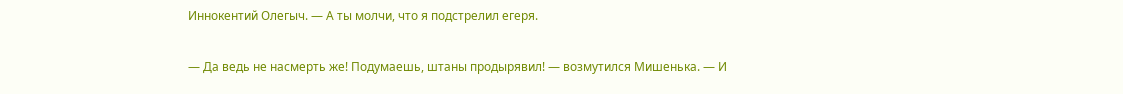Иннокентий Олегыч. — А ты молчи, что я подстрелил егеря.

— Да ведь не насмерть же! Подумаешь, штаны продырявил! — возмутился Мишенька. — И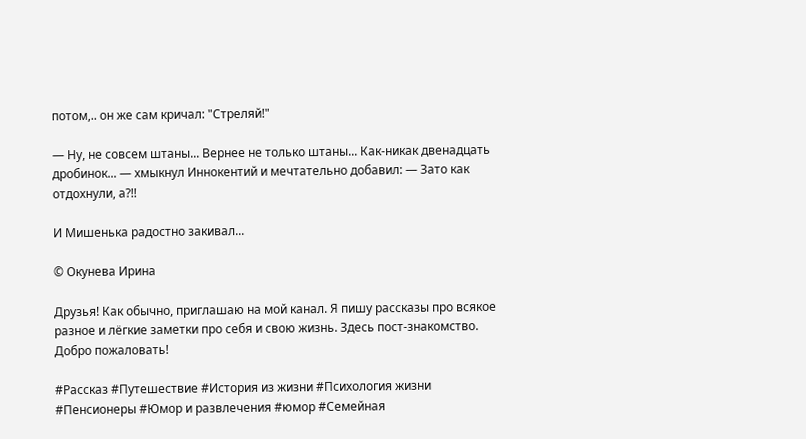потом,.. он же сам кричал: "Стреляй!"

— Ну, не совсем штаны... Вернее не только штаны... Как-никак двенадцать дробинок... — хмыкнул Иннокентий и мечтательно добавил: — Зато как отдохнули, а?!!

И Мишенька радостно закивал...

© Окунева Ирина

Друзья! Как обычно, приглашаю на мой канал. Я пишу рассказы про всякое разное и лёгкие заметки про себя и свою жизнь. Здесь пост-знакомство. Добро пожаловать!

#Рассказ #Путешествие #История из жизни #Психология жизни #Пенсионеры #Юмор и развлечения #юмор #Семейная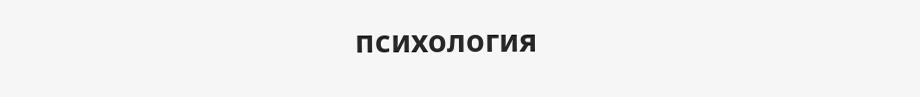психология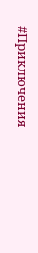#Приключения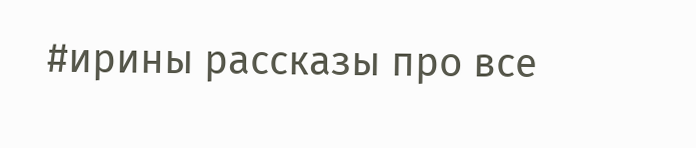#ирины рассказы про все